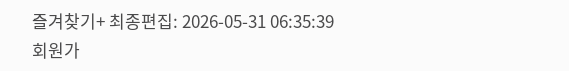즐겨찾기+ 최종편집: 2026-05-31 06:35:39
회원가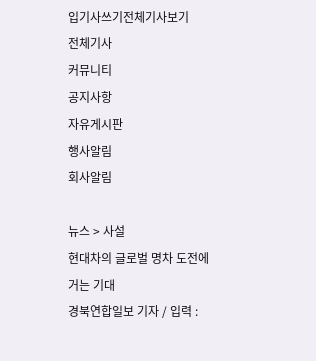입기사쓰기전체기사보기
전체기사
커뮤니티
공지사항
자유게시판
행사알림
회사알림

뉴스 > 사설
현대차의 글로벌 명차 도전에 거는 기대
경북연합일보 기자 / 입력 :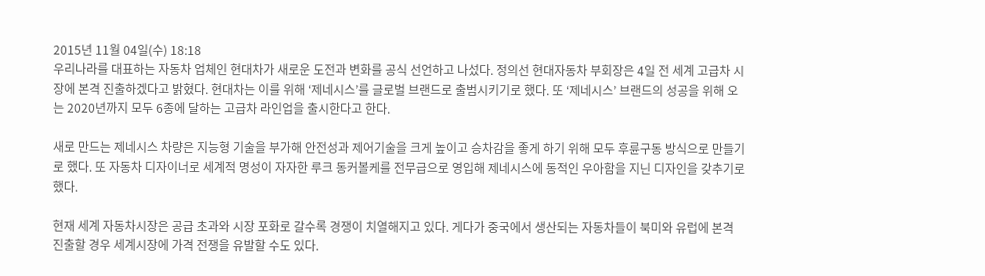2015년 11월 04일(수) 18:18
우리나라를 대표하는 자동차 업체인 현대차가 새로운 도전과 변화를 공식 선언하고 나섰다. 정의선 현대자동차 부회장은 4일 전 세계 고급차 시장에 본격 진출하겠다고 밝혔다. 현대차는 이를 위해 ‘제네시스’를 글로벌 브랜드로 출범시키기로 했다. 또 ‘제네시스’ 브랜드의 성공을 위해 오는 2020년까지 모두 6종에 달하는 고급차 라인업을 출시한다고 한다.

새로 만드는 제네시스 차량은 지능형 기술을 부가해 안전성과 제어기술을 크게 높이고 승차감을 좋게 하기 위해 모두 후륜구동 방식으로 만들기로 했다. 또 자동차 디자이너로 세계적 명성이 자자한 루크 동커볼케를 전무급으로 영입해 제네시스에 동적인 우아함을 지닌 디자인을 갖추기로 했다.

현재 세계 자동차시장은 공급 초과와 시장 포화로 갈수록 경쟁이 치열해지고 있다. 게다가 중국에서 생산되는 자동차들이 북미와 유럽에 본격 진출할 경우 세계시장에 가격 전쟁을 유발할 수도 있다.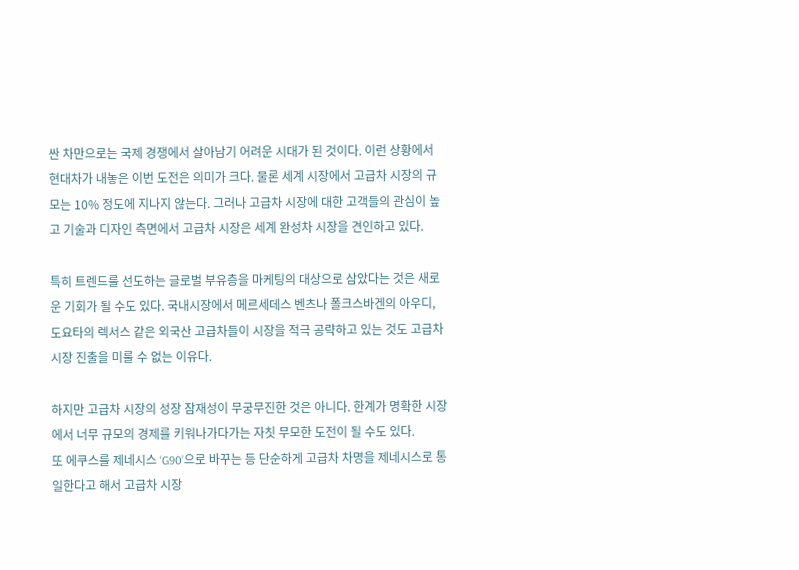싼 차만으로는 국제 경쟁에서 살아남기 어려운 시대가 된 것이다. 이런 상황에서 현대차가 내놓은 이번 도전은 의미가 크다. 물론 세계 시장에서 고급차 시장의 규모는 10% 정도에 지나지 않는다. 그러나 고급차 시장에 대한 고객들의 관심이 높고 기술과 디자인 측면에서 고급차 시장은 세계 완성차 시장을 견인하고 있다.

특히 트렌드를 선도하는 글로벌 부유층을 마케팅의 대상으로 삼았다는 것은 새로운 기회가 될 수도 있다. 국내시장에서 메르세데스 벤츠나 폴크스바겐의 아우디, 도요타의 렉서스 같은 외국산 고급차들이 시장을 적극 공략하고 있는 것도 고급차 시장 진출을 미룰 수 없는 이유다.

하지만 고급차 시장의 성장 잠재성이 무궁무진한 것은 아니다. 한계가 명확한 시장에서 너무 규모의 경제를 키워나가다가는 자칫 무모한 도전이 될 수도 있다.
또 에쿠스를 제네시스 ‘G90’으로 바꾸는 등 단순하게 고급차 차명을 제네시스로 통일한다고 해서 고급차 시장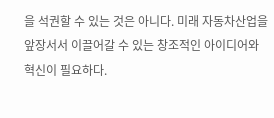을 석권할 수 있는 것은 아니다. 미래 자동차산업을 앞장서서 이끌어갈 수 있는 창조적인 아이디어와 혁신이 필요하다.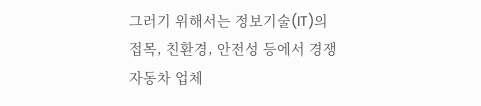그러기 위해서는 정보기술(IT)의 접목, 친환경, 안전성 등에서 경쟁 자동차 업체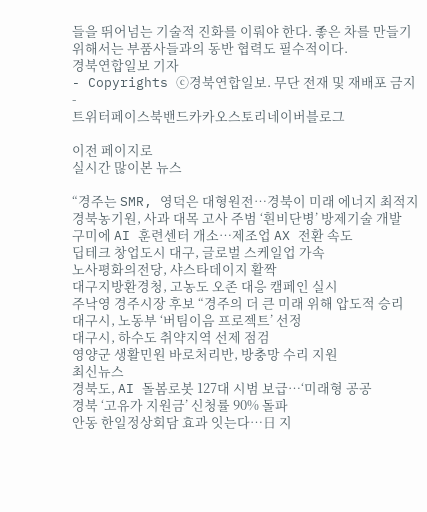들을 뛰어넘는 기술적 진화를 이뤄야 한다. 좋은 차를 만들기 위해서는 부품사들과의 동반 협력도 필수적이다.
경북연합일보 기자
- Copyrights ⓒ경북연합일보. 무단 전재 및 재배포 금지 -
트위터페이스북밴드카카오스토리네이버블로그

이전 페이지로
실시간 많이본 뉴스

“경주는 SMR, 영덕은 대형원전…경북이 미래 에너지 최적지
경북농기원, 사과 대목 고사 주범 ‘흰비단병’ 방제기술 개발
구미에 AI 훈련센터 개소…제조업 AX 전환 속도
딥테크 창업도시 대구, 글로벌 스케일업 가속
노사평화의전당, 샤스타데이지 활짝
대구지방환경청, 고농도 오존 대응 캠페인 실시
주낙영 경주시장 후보 “경주의 더 큰 미래 위해 압도적 승리
대구시, 노동부 ‘버팀이음 프로젝트’ 선정
대구시, 하수도 취약지역 선제 점검
영양군 생활민원 바로처리반, 방충망 수리 지원
최신뉴스
경북도, AI 돌봄로봇 127대 시범 보급…‘미래형 공공
경북 ‘고유가 지원금’ 신청률 90% 돌파
안동 한일정상회담 효과 잇는다…日 지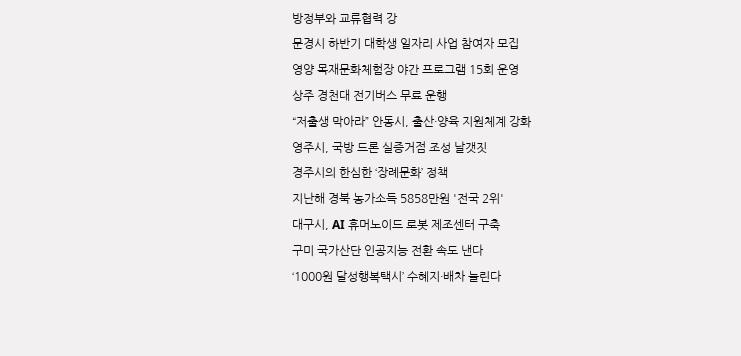방정부와 교류협력 강
문경시 하반기 대학생 일자리 사업 참여자 모집
영양 목재문화체험장 야간 프로그램 15회 운영
상주 경천대 전기버스 무료 운행
“저출생 막아라” 안동시, 출산·양육 지원체계 강화
영주시, 국방 드론 실증거점 조성 날갯짓
경주시의 한심한 ‘장례문화’ 정책
지난해 경북 농가소득 5858만원 '전국 2위'
대구시, AI 휴머노이드 로봇 제조센터 구축
구미 국가산단 인공지능 전환 속도 낸다
‘1000원 달성행복택시’ 수혜지·배차 늘린다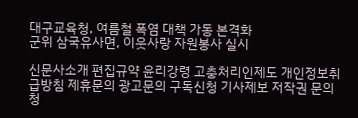대구교육청, 여름철 폭염 대책 가동 본격화
군위 삼국유사면, 이웃사랑 자원봉사 실시

신문사소개 편집규약 윤리강령 고충처리인제도 개인정보취급방침 제휴문의 광고문의 구독신청 기사제보 저작권 문의 청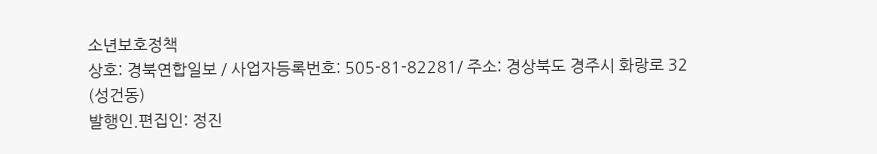소년보호정책
상호: 경북연합일보 / 사업자등록번호: 505-81-82281/ 주소: 경상북도 경주시 화랑로 32 (성건동)
발행인.편집인: 정진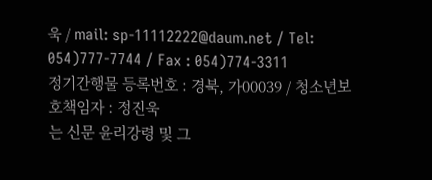욱 / mail: sp-11112222@daum.net / Tel: 054)777-7744 / Fax : 054)774-3311
정기간행물 등록번호 : 경북, 가00039 / 청소년보호책임자 : 정진욱
는 신문 윤리강령 및 그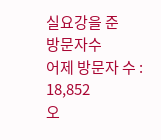실요강을 준
방문자수
어제 방문자 수 : 18,852
오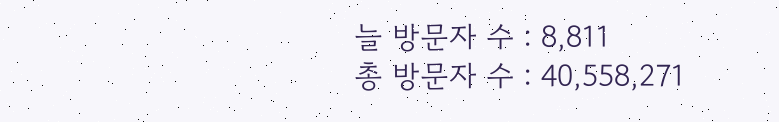늘 방문자 수 : 8,811
총 방문자 수 : 40,558,271